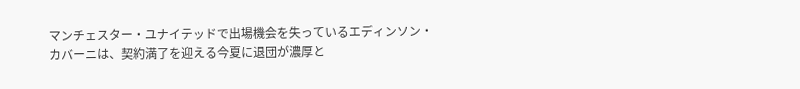マンチェスター・ユナイテッドで出場機会を失っているエディンソン・カバーニは、契約満了を迎える今夏に退団が濃厚と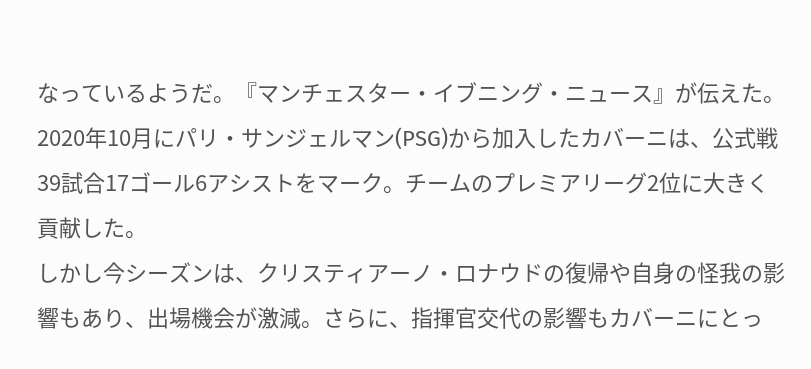なっているようだ。『マンチェスター・イブニング・ニュース』が伝えた。
2020年10月にパリ・サンジェルマン(PSG)から加入したカバーニは、公式戦39試合17ゴール6アシストをマーク。チームのプレミアリーグ2位に大きく貢献した。
しかし今シーズンは、クリスティアーノ・ロナウドの復帰や自身の怪我の影響もあり、出場機会が激減。さらに、指揮官交代の影響もカバーニにとっ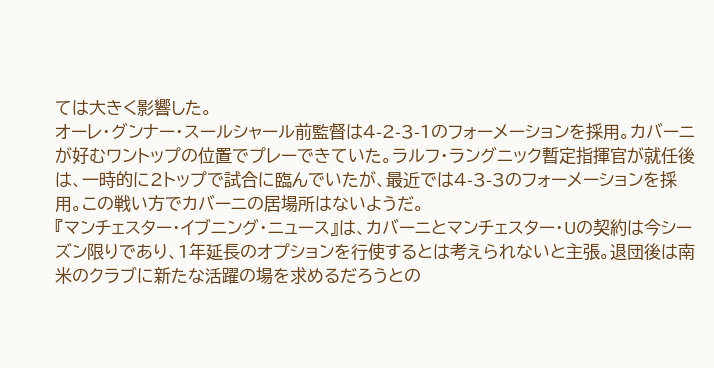ては大きく影響した。
オーレ・グンナー・スールシャール前監督は4-2-3-1のフォーメーションを採用。カバーニが好むワントップの位置でプレーできていた。ラルフ・ラングニック暫定指揮官が就任後は、一時的に2トップで試合に臨んでいたが、最近では4-3-3のフォーメーションを採用。この戦い方でカバーニの居場所はないようだ。
『マンチェスター・イブニング・ニュース』は、カバーニとマンチェスター・Uの契約は今シーズン限りであり、1年延長のオプションを行使するとは考えられないと主張。退団後は南米のクラブに新たな活躍の場を求めるだろうとの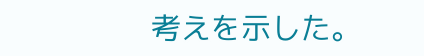考えを示した。